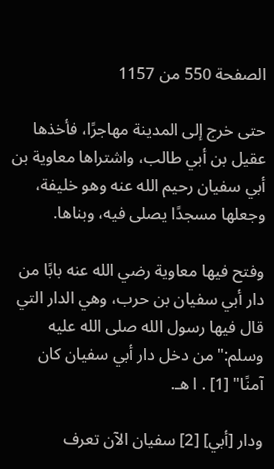الصفحة 550 من 1157

حتى خرج إلى المدينة مهاجرًا، فأخذها عقيل بن أبي طالب، واشتراها معاوية بن أبي سفيان رحيم الله عنه وهو خليفة، وجعلها مسجدًا يصلى فيه، وبناها.

وفتح فيها معاوية رضي الله عنه بابًا من دار أبي سفيان بن حرب، وهي الدار التي قال فيها رسول الله صلى الله عليه وسلم:"من دخل دار أبي سفيان كان آمنًا" [1] . ا هـ.

ودار [أبي] [2] سفيان الآن تعرف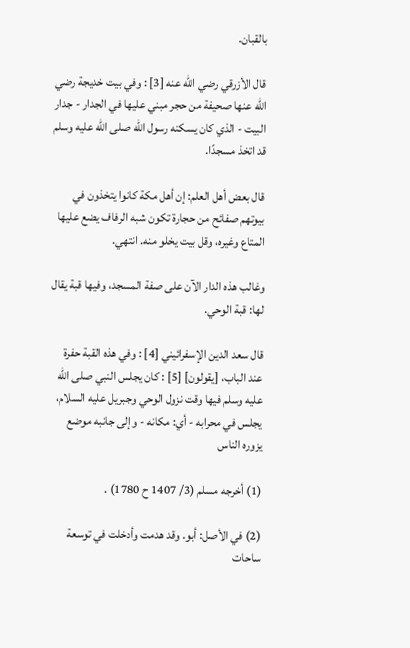بالقبان.

قال الأزرقي رضي الله عنه [3] : وفي بيت خديجة رضي الله عنها صحيفة من حجر مبني عليها في الجدار - جدار البيت - الذي كان يسكنه رسول الله صلى الله عليه وسلم قد اتخذ مسجدًا.

قال بعض أهل العلم: إن أهل مكة كانوا يتخذون في بيوتهم صفائح من حجارة تكون شبه الرفاف يضع عليها المتاع وغيره، وقل بيت يخلو منه. انتهي.

وغالب هذه الدار الآن على صفة المسجد، وفيها قبة يقال لها: قبة الوحي.

قال سعد الدين الإسفرائيني [4] : وفي هذه القبة حفرة عند الباب، [يقولون] [5] : كان يجلس النبي صلى الله عليه وسلم فيها وقت نزول الوحي وجبريل عليه السلام، يجلس في محرابه - أي: مكانه - وإلى جانبه موضع يزوره الناس

(1) أخرجه مسلم (3/ 1407 ح 1780) .

(2) في الأصل: أبو. وقد هدمت وأدخلت في توسعة ساحات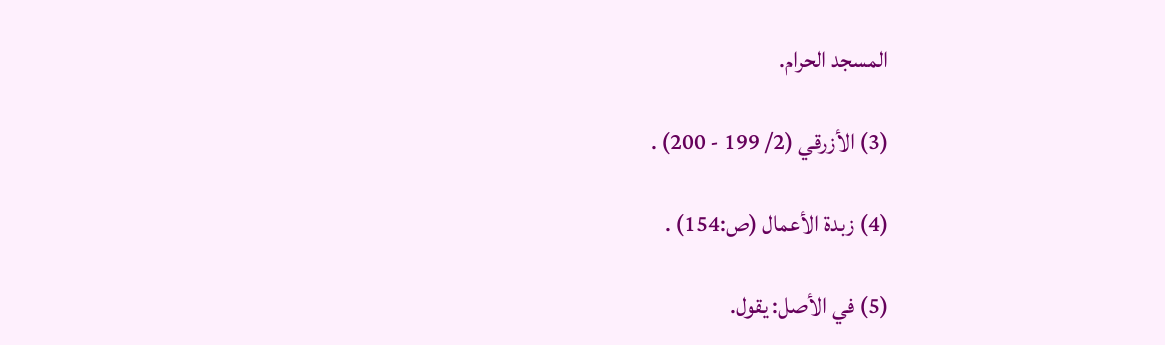المسجد الحرام.

(3) الأزرقي (2/ 199 - 200) .

(4) زبدة الأعمال (ص:154) .

(5) في الأصل: يقول.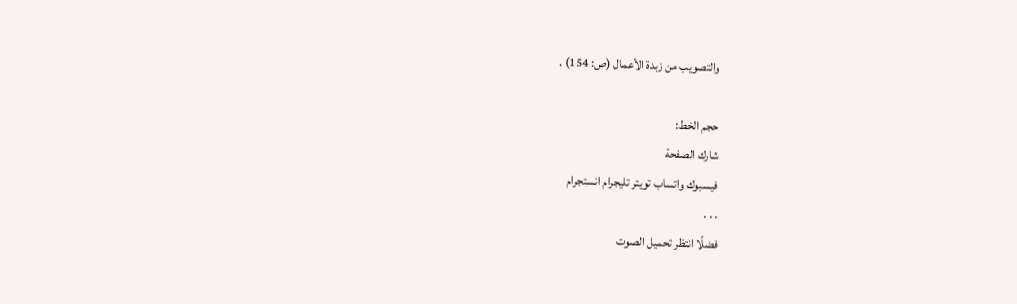والتصويب من زبدة الأعمال (ص: 154) .

حجم الخط:
شارك الصفحة
فيسبوك واتساب تويتر تليجرام انستجرام
. . .
فضلًا انتظر تحميل الصوت